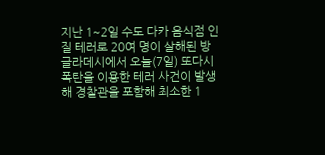지난 1~2일 수도 다카 음식점 인질 테러로 20여 명이 살해된 방글라데시에서 오늘(7일) 또다시 폭탄을 이용한 테러 사건이 발생해 경찰관을 포함해 최소한 1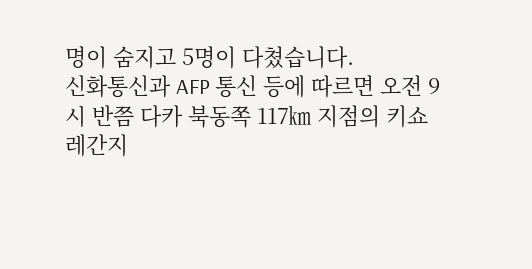명이 숨지고 5명이 다쳤습니다.
신화통신과 AFP 통신 등에 따르면 오전 9시 반쯤 다카 북동쪽 117㎞ 지점의 키쇼레간지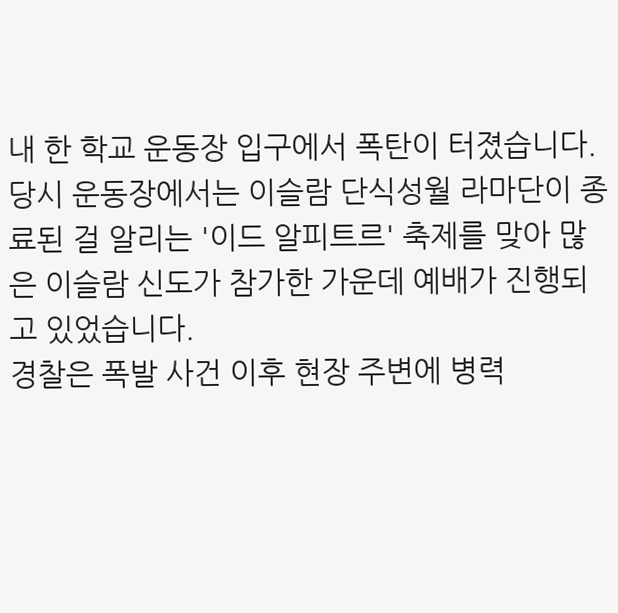내 한 학교 운동장 입구에서 폭탄이 터졌습니다.
당시 운동장에서는 이슬람 단식성월 라마단이 종료된 걸 알리는 '이드 알피트르' 축제를 맞아 많은 이슬람 신도가 참가한 가운데 예배가 진행되고 있었습니다.
경찰은 폭발 사건 이후 현장 주변에 병력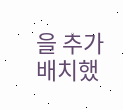을 추가 배치했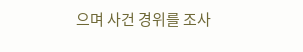으며 사건 경위를 조사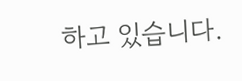하고 있습니다.